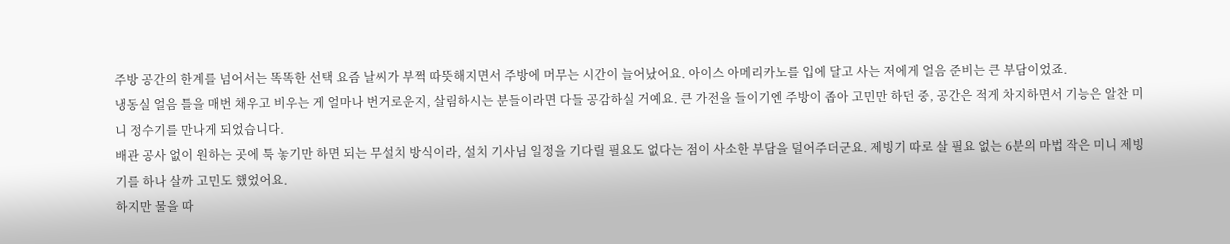주방 공간의 한계를 넘어서는 똑똑한 선택 요즘 날씨가 부쩍 따뜻해지면서 주방에 머무는 시간이 늘어났어요. 아이스 아메리카노를 입에 달고 사는 저에게 얼음 준비는 큰 부담이었죠.
냉동실 얼음 틀을 매번 채우고 비우는 게 얼마나 번거로운지, 살림하시는 분들이라면 다들 공감하실 거예요. 큰 가전을 들이기엔 주방이 좁아 고민만 하던 중, 공간은 적게 차지하면서 기능은 알찬 미니 정수기를 만나게 되었습니다.
배관 공사 없이 원하는 곳에 툭 놓기만 하면 되는 무설치 방식이라, 설치 기사님 일정을 기다릴 필요도 없다는 점이 사소한 부담을 덜어주더군요. 제빙기 따로 살 필요 없는 6분의 마법 작은 미니 제빙기를 하나 살까 고민도 했었어요.
하지만 물을 따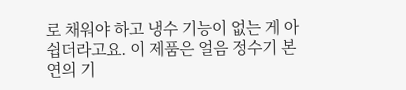로 채워야 하고 냉수 기능이 없는 게 아쉽더라고요. 이 제품은 얼음 정수기 본연의 기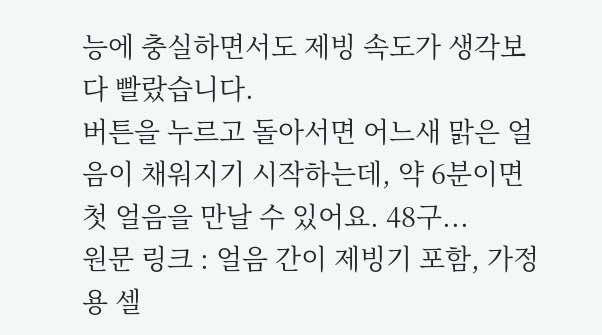능에 충실하면서도 제빙 속도가 생각보다 빨랐습니다.
버튼을 누르고 돌아서면 어느새 맑은 얼음이 채워지기 시작하는데, 약 6분이면 첫 얼음을 만날 수 있어요. 48구...
원문 링크 : 얼음 간이 제빙기 포함, 가정용 셀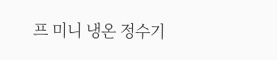프 미니 냉온 정수기